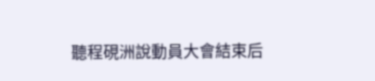聽程硯洲說動員大會結束后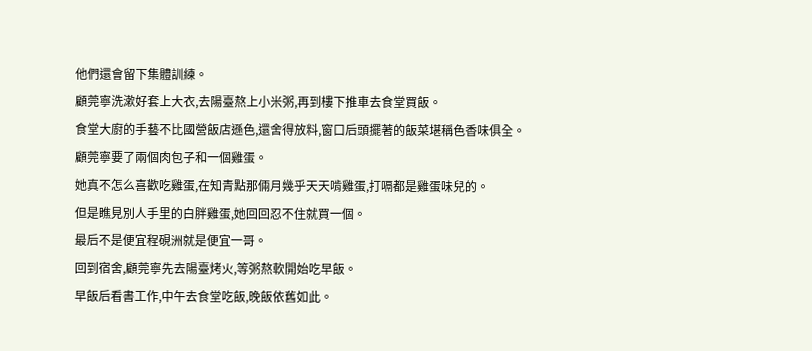他們還會留下集體訓練。
顧莞寧洗漱好套上大衣,去陽臺熬上小米粥,再到樓下推車去食堂買飯。
食堂大廚的手藝不比國營飯店遜色,還舍得放料,窗口后頭擺著的飯菜堪稱色香味俱全。
顧莞寧要了兩個肉包子和一個雞蛋。
她真不怎么喜歡吃雞蛋,在知青點那倆月幾乎天天啃雞蛋,打嗝都是雞蛋味兒的。
但是瞧見別人手里的白胖雞蛋,她回回忍不住就買一個。
最后不是便宜程硯洲就是便宜一哥。
回到宿舍,顧莞寧先去陽臺烤火,等粥熬軟開始吃早飯。
早飯后看書工作,中午去食堂吃飯,晚飯依舊如此。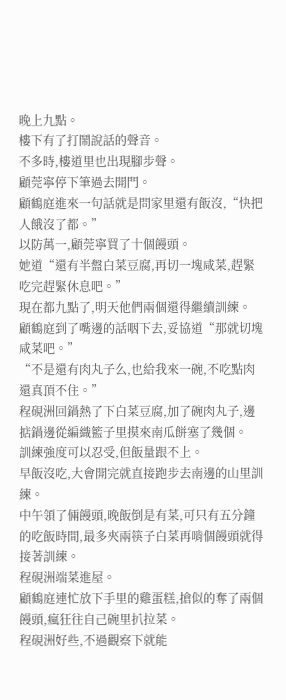晚上九點。
樓下有了打鬧說話的聲音。
不多時,樓道里也出現腳步聲。
顧莞寧停下筆過去開門。
顧鶴庭進來一句話就是問家里還有飯沒,“快把人餓沒了都。”
以防萬一,顧莞寧買了十個饅頭。
她道“還有半盤白菜豆腐,再切一塊咸菜,趕緊吃完趕緊休息吧。”
現在都九點了,明天他們兩個還得繼續訓練。
顧鶴庭到了嘴邊的話咽下去,妥協道“那就切塊咸菜吧。”
“不是還有肉丸子么,也給我來一碗,不吃點肉還真頂不住。”
程硯洲回鍋熱了下白菜豆腐,加了碗肉丸子,邊掂鍋邊從編織籃子里摸來南瓜餅塞了幾個。
訓練強度可以忍受,但飯量跟不上。
早飯沒吃,大會開完就直接跑步去南邊的山里訓練。
中午領了倆饅頭,晚飯倒是有菜,可只有五分鐘的吃飯時間,最多夾兩筷子白菜再啃個饅頭就得接著訓練。
程硯洲端菜進屋。
顧鶴庭連忙放下手里的雞蛋糕,搶似的奪了兩個饅頭,瘋狂往自己碗里扒拉菜。
程硯洲好些,不過觀察下就能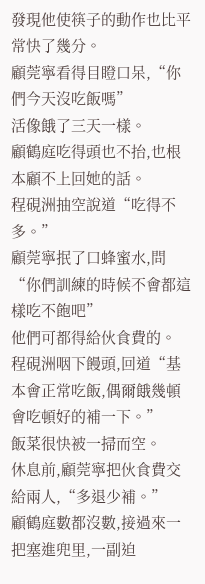發現他使筷子的動作也比平常快了幾分。
顧莞寧看得目瞪口呆,“你們今天沒吃飯嗎”
活像餓了三天一樣。
顧鶴庭吃得頭也不抬,也根本顧不上回她的話。
程硯洲抽空說道“吃得不多。”
顧莞寧抿了口蜂蜜水,問“你們訓練的時候不會都這樣吃不飽吧”
他們可都得給伙食費的。
程硯洲咽下饅頭,回道“基本會正常吃飯,偶爾餓幾頓會吃頓好的補一下。”
飯菜很快被一掃而空。
休息前,顧莞寧把伙食費交給兩人,“多退少補。”
顧鶴庭數都沒數,接過來一把塞進兜里,一副迫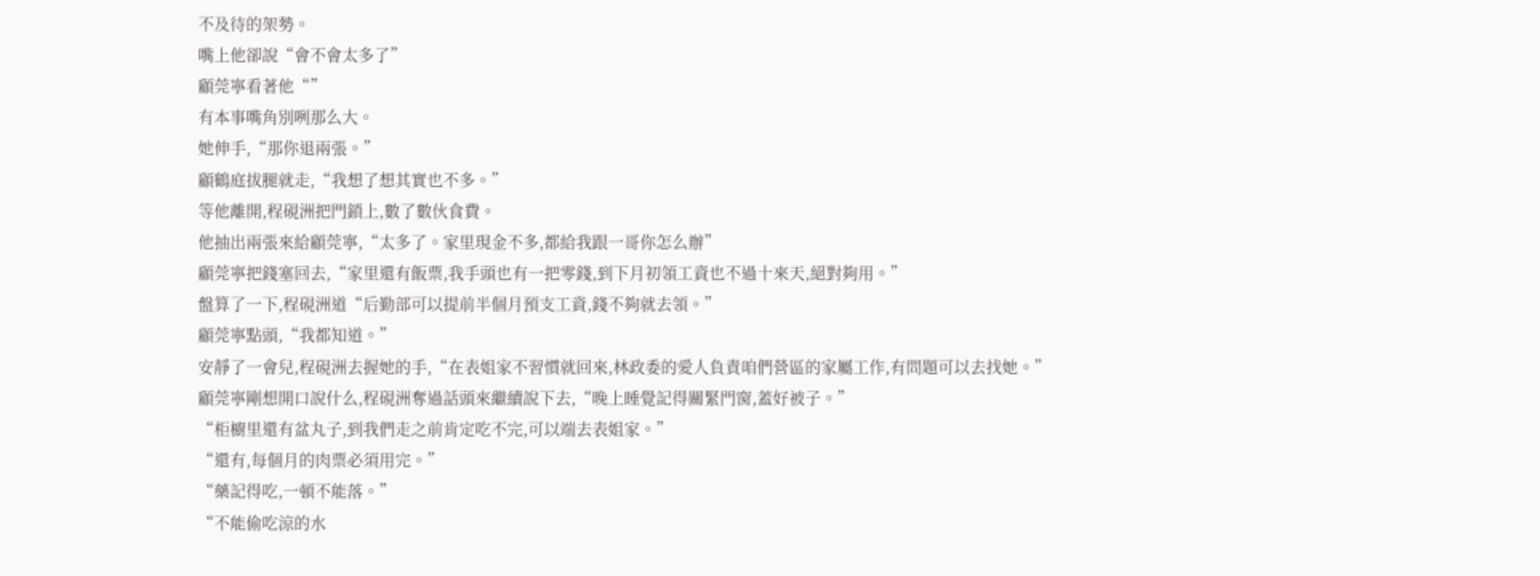不及待的架勢。
嘴上他卻說“會不會太多了”
顧莞寧看著他“”
有本事嘴角別咧那么大。
她伸手,“那你退兩張。”
顧鶴庭拔腿就走,“我想了想其實也不多。”
等他離開,程硯洲把門鎖上,數了數伙食費。
他抽出兩張來給顧莞寧,“太多了。家里現金不多,都給我跟一哥你怎么辦”
顧莞寧把錢塞回去,“家里還有飯票,我手頭也有一把零錢,到下月初領工資也不過十來天,絕對夠用。”
盤算了一下,程硯洲道“后勤部可以提前半個月預支工資,錢不夠就去領。”
顧莞寧點頭,“我都知道。”
安靜了一會兒,程硯洲去握她的手,“在表姐家不習慣就回來,林政委的愛人負責咱們營區的家屬工作,有問題可以去找她。”
顧莞寧剛想開口說什么,程硯洲奪過話頭來繼續說下去,“晚上睡覺記得關緊門窗,蓋好被子。”
“柜櫥里還有盆丸子,到我們走之前肯定吃不完,可以端去表姐家。”
“還有,每個月的肉票必須用完。”
“藥記得吃,一頓不能落。”
“不能偷吃涼的水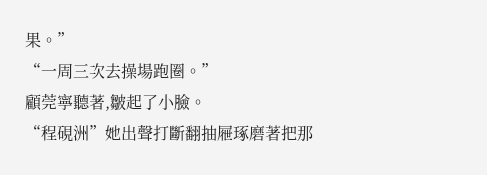果。”
“一周三次去操場跑圈。”
顧莞寧聽著,皺起了小臉。
“程硯洲”她出聲打斷翻抽屜琢磨著把那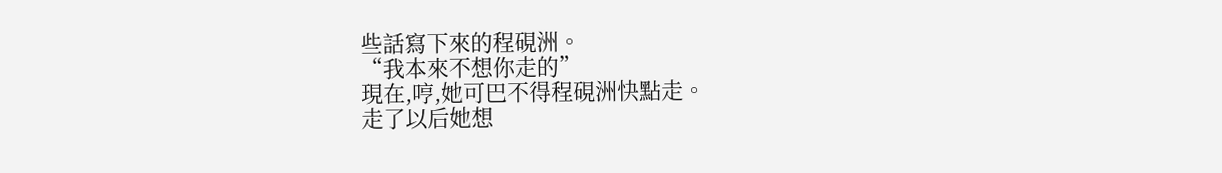些話寫下來的程硯洲。
“我本來不想你走的”
現在,哼,她可巴不得程硯洲快點走。
走了以后她想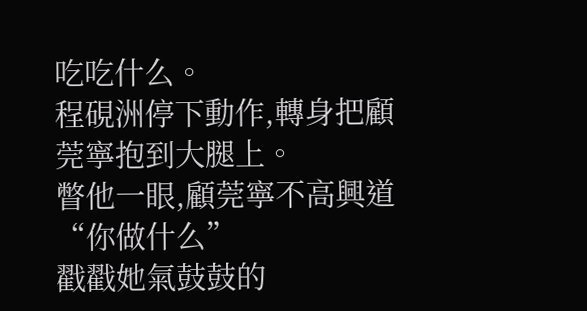吃吃什么。
程硯洲停下動作,轉身把顧莞寧抱到大腿上。
瞥他一眼,顧莞寧不高興道“你做什么”
戳戳她氣鼓鼓的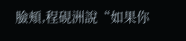臉頰,程硯洲說“如果你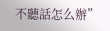不聽話怎么辦”